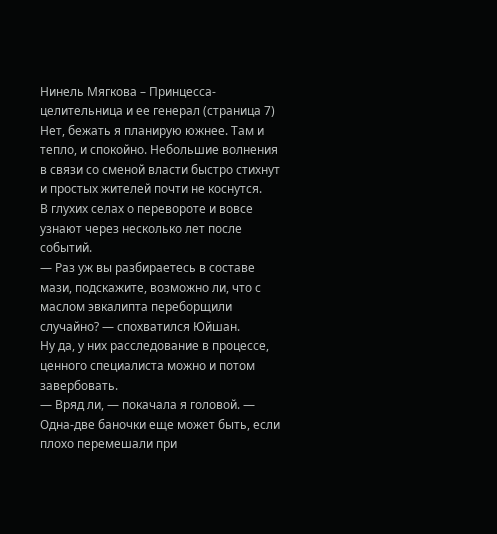Нинель Мягкова – Принцесса-целительница и ее генерал (страница 7)
Нет, бежать я планирую южнее. Там и тепло, и спокойно. Небольшие волнения в связи со сменой власти быстро стихнут и простых жителей почти не коснутся.
В глухих селах о перевороте и вовсе узнают через несколько лет после событий.
— Раз уж вы разбираетесь в составе мази, подскажите, возможно ли, что с маслом эвкалипта переборщили случайно? — спохватился Юйшан.
Ну да, у них расследование в процессе, ценного специалиста можно и потом завербовать.
— Вряд ли, — покачала я головой. — Одна-две баночки еще может быть, если плохо перемешали при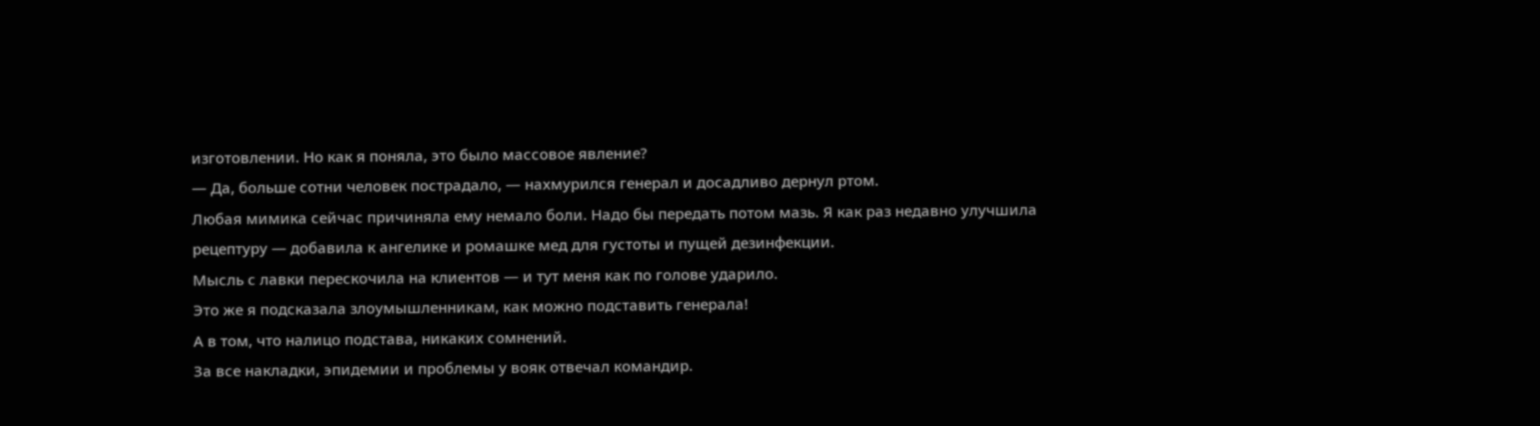изготовлении. Но как я поняла, это было массовое явление?
— Да, больше сотни человек пострадало, — нахмурился генерал и досадливо дернул ртом.
Любая мимика сейчас причиняла ему немало боли. Надо бы передать потом мазь. Я как раз недавно улучшила рецептуру — добавила к ангелике и ромашке мед для густоты и пущей дезинфекции.
Мысль с лавки перескочила на клиентов — и тут меня как по голове ударило.
Это же я подсказала злоумышленникам, как можно подставить генерала!
А в том, что налицо подстава, никаких сомнений.
За все накладки, эпидемии и проблемы у вояк отвечал командир.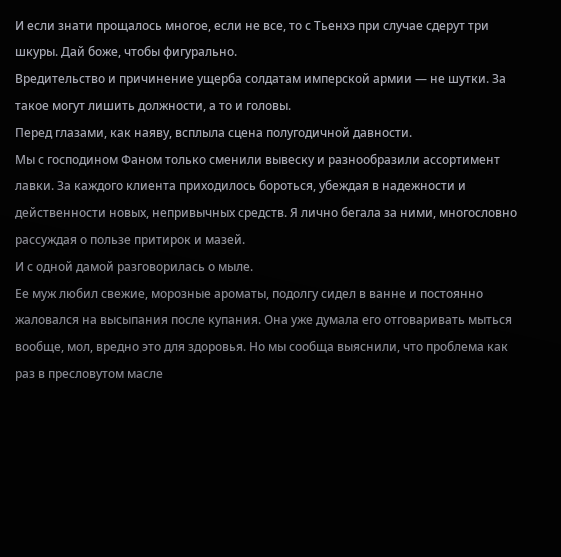И если знати прощалось многое, если не все, то с Тьенхэ при случае сдерут три шкуры. Дай боже, чтобы фигурально.
Вредительство и причинение ущерба солдатам имперской армии — не шутки. За такое могут лишить должности, а то и головы.
Перед глазами, как наяву, всплыла сцена полугодичной давности.
Мы с господином Фаном только сменили вывеску и разнообразили ассортимент лавки. За каждого клиента приходилось бороться, убеждая в надежности и действенности новых, непривычных средств. Я лично бегала за ними, многословно рассуждая о пользе притирок и мазей.
И с одной дамой разговорилась о мыле.
Ее муж любил свежие, морозные ароматы, подолгу сидел в ванне и постоянно жаловался на высыпания после купания. Она уже думала его отговаривать мыться вообще, мол, вредно это для здоровья. Но мы сообща выяснили, что проблема как раз в пресловутом масле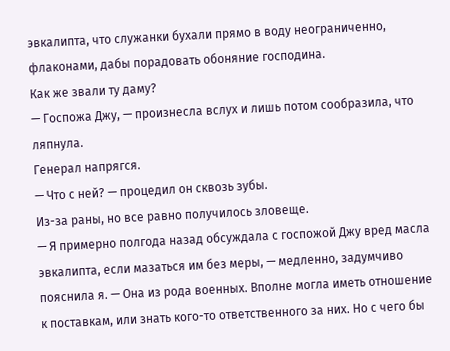эвкалипта, что служанки бухали прямо в воду неограниченно, флаконами, дабы порадовать обоняние господина.
Как же звали ту даму?
— Госпожа Джу, — произнесла вслух и лишь потом сообразила, что ляпнула.
Генерал напрягся.
— Что с ней? — процедил он сквозь зубы.
Из-за раны, но все равно получилось зловеще.
— Я примерно полгода назад обсуждала с госпожой Джу вред масла эвкалипта, если мазаться им без меры, — медленно, задумчиво пояснила я. — Она из рода военных. Вполне могла иметь отношение к поставкам, или знать кого-то ответственного за них. Но с чего бы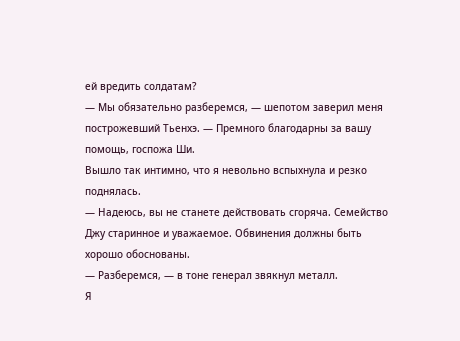ей вредить солдатам?
— Мы обязательно разберемся, — шепотом заверил меня построжевший Тьенхэ. — Премного благодарны за вашу помощь, госпожа Ши.
Вышло так интимно, что я невольно вспыхнула и резко поднялась.
— Надеюсь, вы не станете действовать сгоряча. Семейство Джу старинное и уважаемое. Обвинения должны быть хорошо обоснованы.
— Разберемся, — в тоне генерал звякнул металл.
Я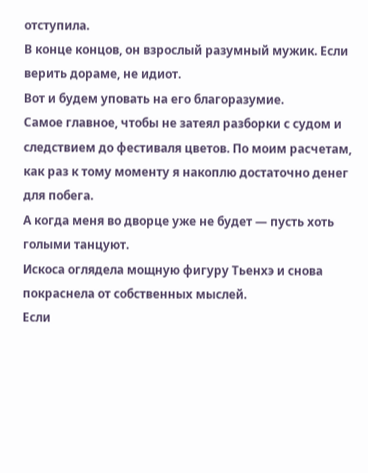отступила.
В конце концов, он взрослый разумный мужик. Если верить дораме, не идиот.
Вот и будем уповать на его благоразумие.
Самое главное, чтобы не затеял разборки с судом и следствием до фестиваля цветов. По моим расчетам, как раз к тому моменту я накоплю достаточно денег для побега.
А когда меня во дворце уже не будет — пусть хоть голыми танцуют.
Искоса оглядела мощную фигуру Тьенхэ и снова покраснела от собственных мыслей.
Если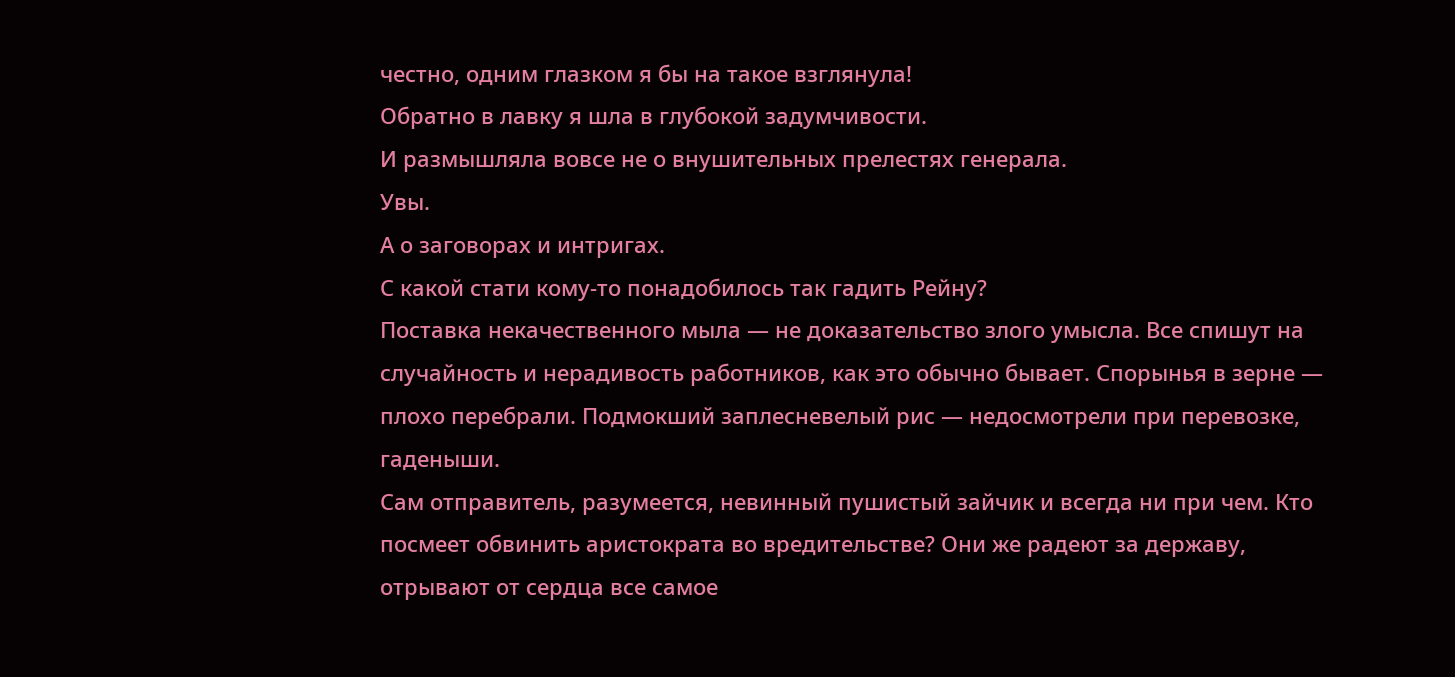честно, одним глазком я бы на такое взглянула!
Обратно в лавку я шла в глубокой задумчивости.
И размышляла вовсе не о внушительных прелестях генерала.
Увы.
А о заговорах и интригах.
С какой стати кому-то понадобилось так гадить Рейну?
Поставка некачественного мыла — не доказательство злого умысла. Все спишут на случайность и нерадивость работников, как это обычно бывает. Спорынья в зерне — плохо перебрали. Подмокший заплесневелый рис — недосмотрели при перевозке, гаденыши.
Сам отправитель, разумеется, невинный пушистый зайчик и всегда ни при чем. Кто посмеет обвинить аристократа во вредительстве? Они же радеют за державу, отрывают от сердца все самое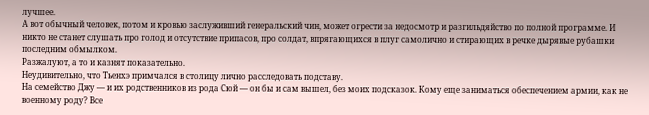лучшее.
А вот обычный человек, потом и кровью заслуживший генеральский чин, может огрести за недосмотр и разгильдяйство по полной программе. И никто не станет слушать про голод и отсутствие припасов, про солдат, впрягающихся в плуг самолично и стирающих в речке дырявые рубашки последним обмылком.
Разжалуют, а то и казнят показательно.
Неудивительно, что Тьенхэ примчался в столицу лично расследовать подставу.
На семейство Джу — и их родственников из рода Сюй — он бы и сам вышел, без моих подсказок. Кому еще заниматься обеспечением армии, как не военному роду? Все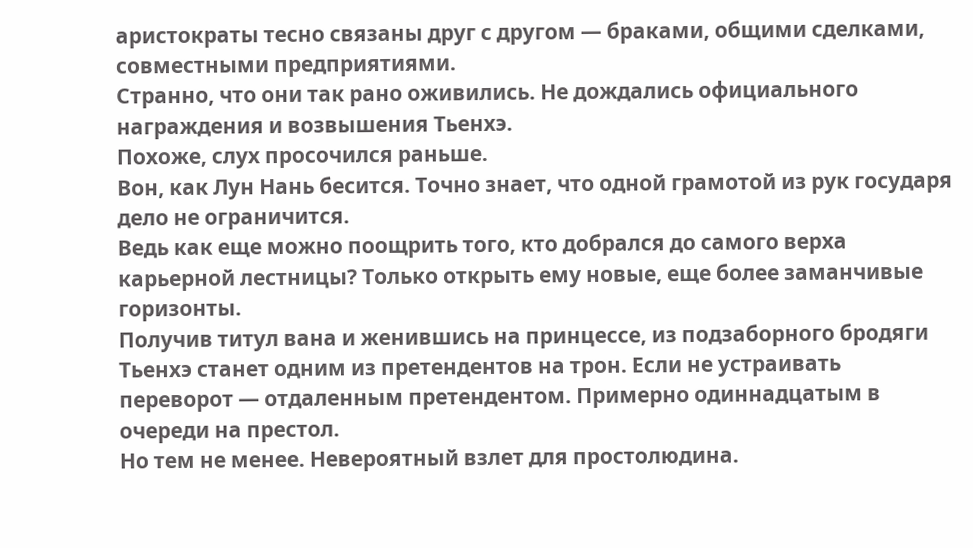аристократы тесно связаны друг с другом — браками, общими сделками, совместными предприятиями.
Странно, что они так рано оживились. Не дождались официального награждения и возвышения Тьенхэ.
Похоже, слух просочился раньше.
Вон, как Лун Нань бесится. Точно знает, что одной грамотой из рук государя дело не ограничится.
Ведь как еще можно поощрить того, кто добрался до самого верха карьерной лестницы? Только открыть ему новые, еще более заманчивые горизонты.
Получив титул вана и женившись на принцессе, из подзаборного бродяги Тьенхэ станет одним из претендентов на трон. Если не устраивать переворот — отдаленным претендентом. Примерно одиннадцатым в очереди на престол.
Но тем не менее. Невероятный взлет для простолюдина.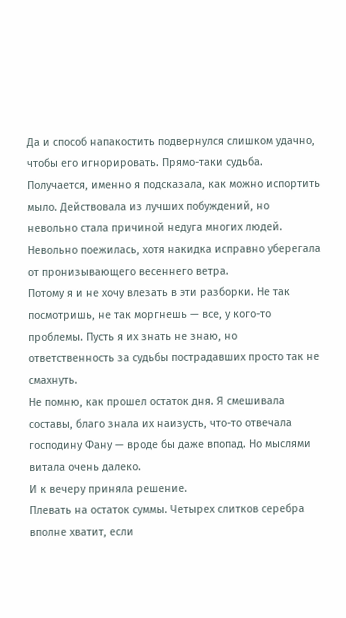Да и способ напакостить подвернулся слишком удачно, чтобы его игнорировать. Прямо-таки судьба.
Получается, именно я подсказала, как можно испортить мыло. Действовала из лучших побуждений, но невольно стала причиной недуга многих людей.
Невольно поежилась, хотя накидка исправно уберегала от пронизывающего весеннего ветра.
Потому я и не хочу влезать в эти разборки. Не так посмотришь, не так моргнешь — все, у кого-то проблемы. Пусть я их знать не знаю, но ответственность за судьбы пострадавших просто так не смахнуть.
Не помню, как прошел остаток дня. Я смешивала составы, благо знала их наизусть, что-то отвечала господину Фану — вроде бы даже впопад. Но мыслями витала очень далеко.
И к вечеру приняла решение.
Плевать на остаток суммы. Четырех слитков серебра вполне хватит, если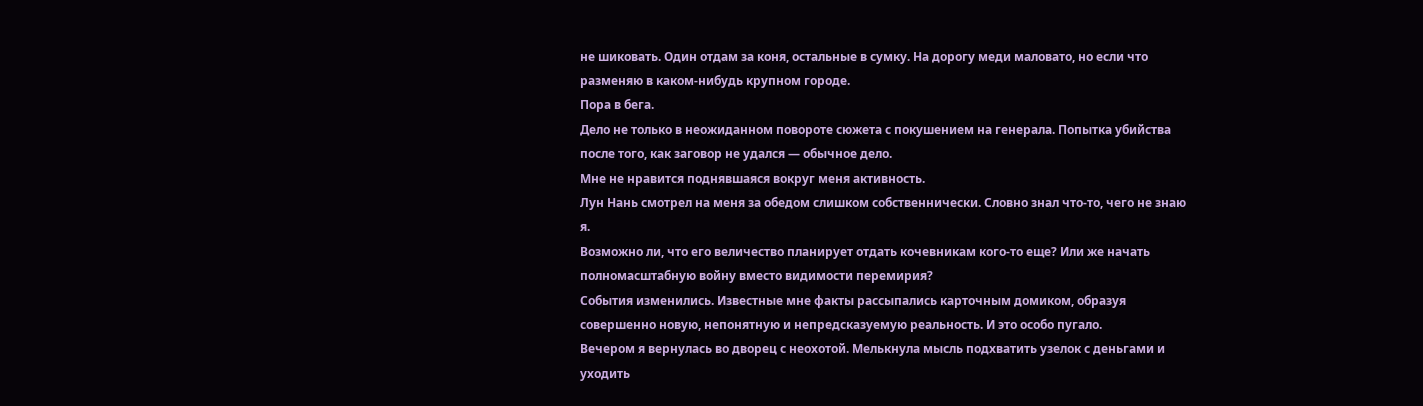не шиковать. Один отдам за коня, остальные в сумку. На дорогу меди маловато, но если что разменяю в каком-нибудь крупном городе.
Пора в бега.
Дело не только в неожиданном повороте сюжета с покушением на генерала. Попытка убийства после того, как заговор не удался — обычное дело.
Мне не нравится поднявшаяся вокруг меня активность.
Лун Нань смотрел на меня за обедом слишком собственнически. Словно знал что-то, чего не знаю я.
Возможно ли, что его величество планирует отдать кочевникам кого-то еще? Или же начать полномасштабную войну вместо видимости перемирия?
События изменились. Известные мне факты рассыпались карточным домиком, образуя совершенно новую, непонятную и непредсказуемую реальность. И это особо пугало.
Вечером я вернулась во дворец с неохотой. Мелькнула мысль подхватить узелок с деньгами и уходить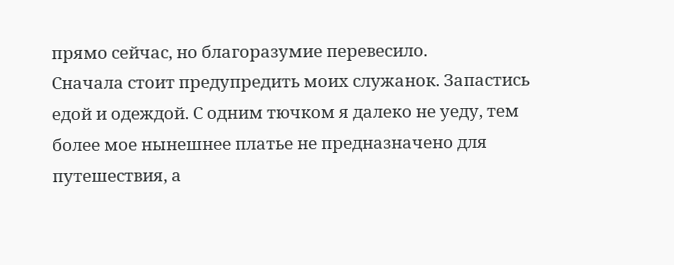прямо сейчас, но благоразумие перевесило.
Сначала стоит предупредить моих служанок. Запастись едой и одеждой. С одним тючком я далеко не уеду, тем более мое нынешнее платье не предназначено для путешествия, а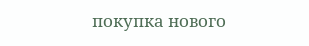покупка нового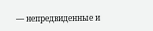— непредвиденные и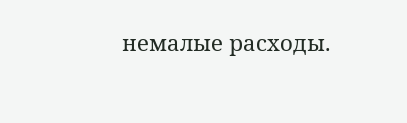немалые расходы.